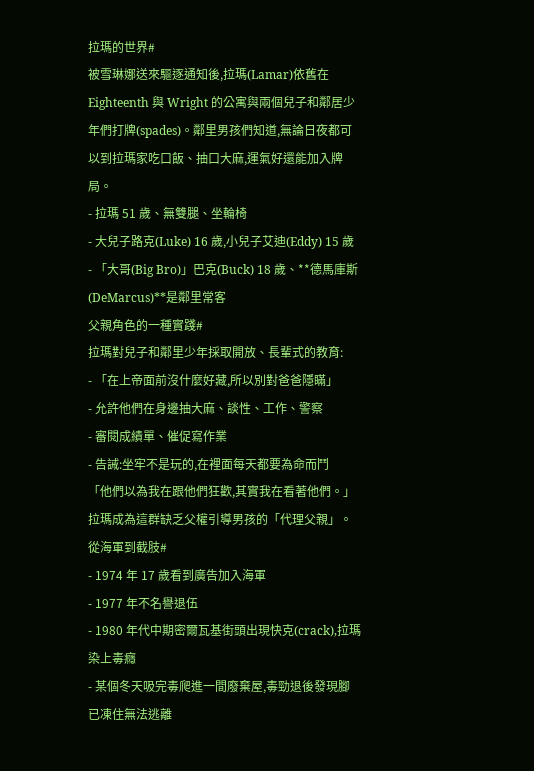拉瑪的世界#
被雪琳娜送來驅逐通知後,拉瑪(Lamar)依舊在 Eighteenth 與 Wright 的公寓與兩個兒子和鄰居少年們打牌(spades)。鄰里男孩們知道,無論日夜都可以到拉瑪家吃口飯、抽口大麻,運氣好還能加入牌局。
- 拉瑪 51 歲、無雙腿、坐輪椅
- 大兒子路克(Luke) 16 歲,小兒子艾迪(Eddy) 15 歲
- 「大哥(Big Bro)」巴克(Buck) 18 歲、**德馬庫斯(DeMarcus)**是鄰里常客
父親角色的一種實踐#
拉瑪對兒子和鄰里少年採取開放、長輩式的教育:
- 「在上帝面前沒什麼好藏,所以別對爸爸隱瞞」
- 允許他們在身邊抽大麻、談性、工作、警察
- 審閱成績單、催促寫作業
- 告誡:坐牢不是玩的,在裡面每天都要為命而鬥
「他們以為我在跟他們狂歡,其實我在看著他們。」拉瑪成為這群缺乏父權引導男孩的「代理父親」。
從海軍到截肢#
- 1974 年 17 歲看到廣告加入海軍
- 1977 年不名譽退伍
- 1980 年代中期密爾瓦基街頭出現快克(crack),拉瑪染上毒癮
- 某個冬天吸完毒爬進一間廢棄屋,毒勁退後發現腳已凍住無法逃離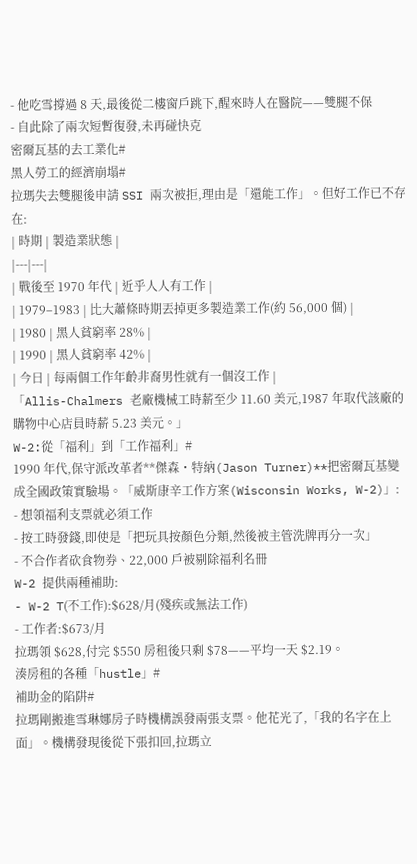- 他吃雪撐過 8 天,最後從二樓窗戶跳下,醒來時人在醫院——雙腿不保
- 自此除了兩次短暫復發,未再碰快克
密爾瓦基的去工業化#
黑人勞工的經濟崩塌#
拉瑪失去雙腿後申請 SSI 兩次被拒,理由是「還能工作」。但好工作已不存在:
| 時期 | 製造業狀態 |
|---|---|
| 戰後至 1970 年代 | 近乎人人有工作 |
| 1979–1983 | 比大蕭條時期丟掉更多製造業工作(約 56,000 個) |
| 1980 | 黑人貧窮率 28% |
| 1990 | 黑人貧窮率 42% |
| 今日 | 每兩個工作年齡非裔男性就有一個沒工作 |
「Allis-Chalmers 老廠機械工時薪至少 11.60 美元,1987 年取代該廠的購物中心店員時薪 5.23 美元。」
W-2:從「福利」到「工作福利」#
1990 年代,保守派改革者**傑森・特納(Jason Turner)**把密爾瓦基變成全國政策實驗場。「威斯康辛工作方案(Wisconsin Works, W-2)」:
- 想領福利支票就必須工作
- 按工時發錢,即使是「把玩具按顏色分類,然後被主管洗牌再分一次」
- 不合作者砍食物券、22,000 戶被剔除福利名冊
W-2 提供兩種補助:
- W-2 T(不工作):$628/月(殘疾或無法工作)
- 工作者:$673/月
拉瑪領 $628,付完 $550 房租後只剩 $78——平均一天 $2.19。
湊房租的各種「hustle」#
補助金的陷阱#
拉瑪剛搬進雪琳娜房子時機構誤發兩張支票。他花光了,「我的名字在上面」。機構發現後從下張扣回,拉瑪立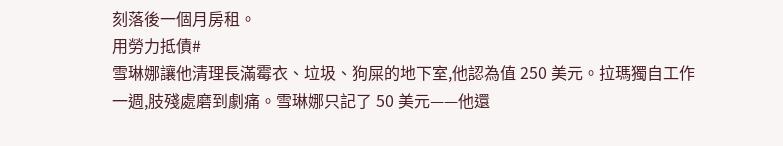刻落後一個月房租。
用勞力抵債#
雪琳娜讓他清理長滿霉衣、垃圾、狗屎的地下室,他認為值 250 美元。拉瑪獨自工作一週,肢殘處磨到劇痛。雪琳娜只記了 50 美元——他還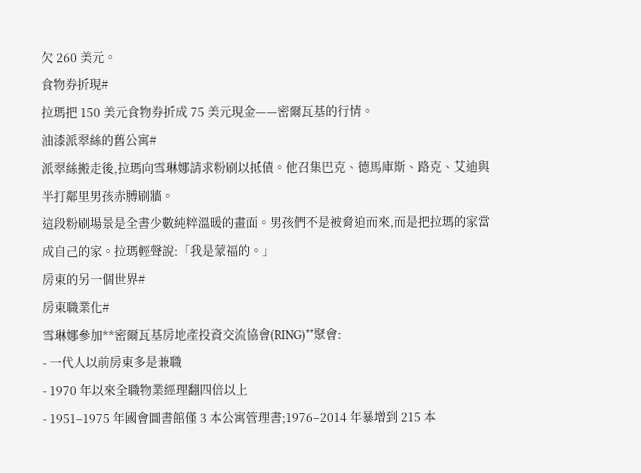欠 260 美元。
食物券折現#
拉瑪把 150 美元食物券折成 75 美元現金——密爾瓦基的行情。
油漆派翠絲的舊公寓#
派翠絲搬走後,拉瑪向雪琳娜請求粉刷以抵債。他召集巴克、德馬庫斯、路克、艾迪與半打鄰里男孩赤膊刷牆。
這段粉刷場景是全書少數純粹溫暖的畫面。男孩們不是被脅迫而來,而是把拉瑪的家當成自己的家。拉瑪輕聲說:「我是蒙福的。」
房東的另一個世界#
房東職業化#
雪琳娜參加**密爾瓦基房地產投資交流協會(RING)**聚會:
- 一代人以前房東多是兼職
- 1970 年以來全職物業經理翻四倍以上
- 1951–1975 年國會圖書館僅 3 本公寓管理書;1976–2014 年暴增到 215 本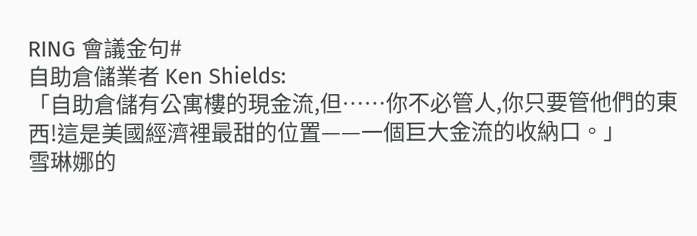RING 會議金句#
自助倉儲業者 Ken Shields:
「自助倉儲有公寓樓的現金流,但……你不必管人,你只要管他們的東西!這是美國經濟裡最甜的位置——一個巨大金流的收納口。」
雪琳娜的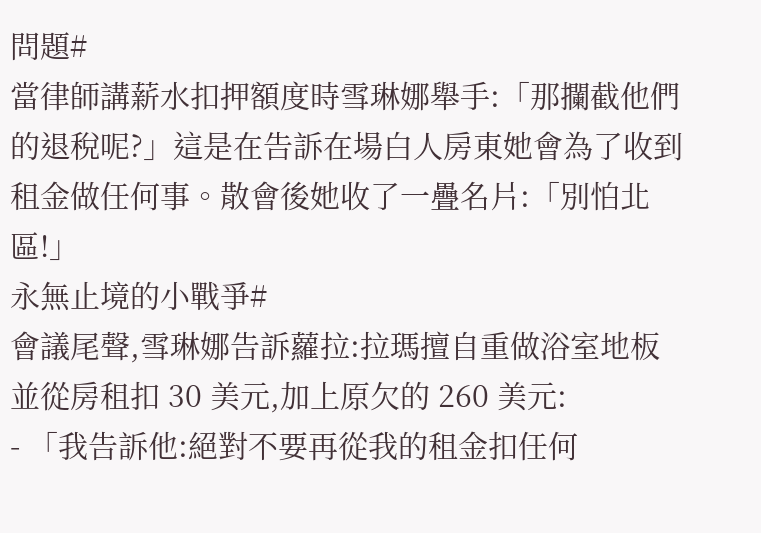問題#
當律師講薪水扣押額度時雪琳娜舉手:「那攔截他們的退稅呢?」這是在告訴在場白人房東她會為了收到租金做任何事。散會後她收了一疊名片:「別怕北區!」
永無止境的小戰爭#
會議尾聲,雪琳娜告訴蘿拉:拉瑪擅自重做浴室地板並從房租扣 30 美元,加上原欠的 260 美元:
- 「我告訴他:絕對不要再從我的租金扣任何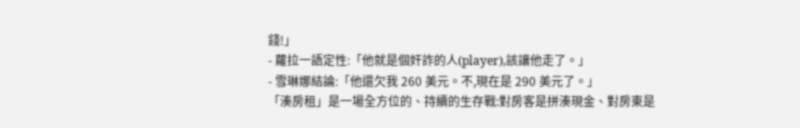錢!」
- 蘿拉一語定性:「他就是個奸詐的人(player),該讓他走了。」
- 雪琳娜結論:「他還欠我 260 美元。不,現在是 290 美元了。」
「湊房租」是一場全方位的、持續的生存戰:對房客是拼湊現金、對房東是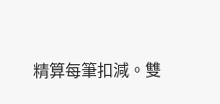精算每筆扣減。雙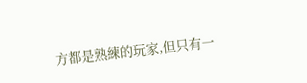方都是熟練的玩家,但只有一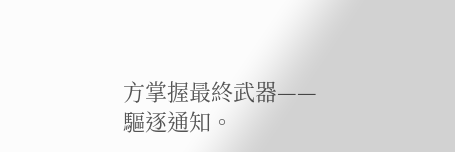方掌握最終武器——驅逐通知。